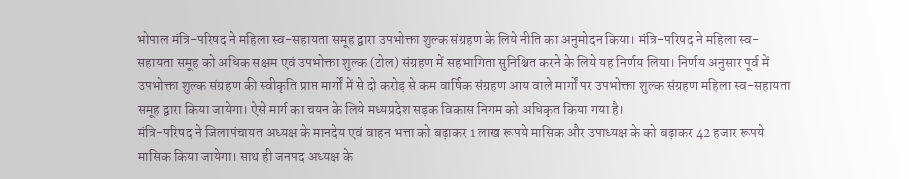भोपाल मंत्रि-परिषद ने महिला स्व-सहायता समूह द्वारा उपभोक्ता शुल्क संग्रहण के लिये नीति का अनुमोदन किया। मंत्रि-परिषद ने महिला स्व-सहायता समूह को अधिक सक्षम एवं उपभोक्ता शुल्क (टोल) संग्रहण में सहभागिता सुनिश्चित करने के लिये यह निर्णय लिया। निर्णय अनुसार पूर्व में उपभोक्ता शुल्क संग्रहण की स्वीकृति प्राप्त मार्गों में से दो करोड़ से कम वार्षिक संग्रहण आय वाले मार्गों पर उपभोक्ता शुल्क संग्रहण महिला स्व-सहायता समूह द्वारा किया जायेगा। ऐसे मार्ग का चयन के लिये मध्यप्रदेश सड़क विकास निगम को अधिकृत किया गया है।
मंत्रि-परिषद ने जिलापंचायत अध्यक्ष के मानदेय एवं वाहन भत्ता को बढ़ाकर 1 लाख रूपये मासिक और उपाध्यक्ष के को बढ़ाकर 42 हजार रूपये मासिक किया जायेगा। साथ ही जनपद अध्यक्ष के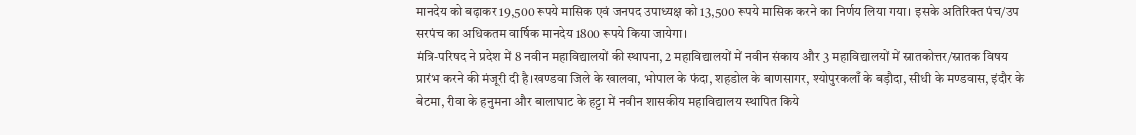मानदेय को बढ़ाकर 19,500 रूपये मासिक एवं जनपद उपाध्यक्ष को 13,500 रूपये मासिक करने का निर्णय लिया गया। इसके अतिरिक्त पंच/उप सरपंच का अधिकतम वार्षिक मानदेय 1800 रूपये किया जायेगा।
मंत्रि-परिषद ने प्रदेश में 8 नवीन महाविद्यालयों की स्थापना, 2 महाविद्यालयों में नवीन संकाय और 3 महाविद्यालयों में स्नातकोत्तर/स्नातक विषय प्रारंभ करने की मंजूरी दी है।खण्डवा जिले के खालवा, भोपाल के फंदा, शहडोल के बाणसागर, श्योपुरकलाँ के बड़ौदा, सीधी के मण्डवास, इंदौर के बेटमा, रीवा के हनुमना और बालाघाट के हट्टा में नवीन शासकीय महाविद्यालय स्थापित किये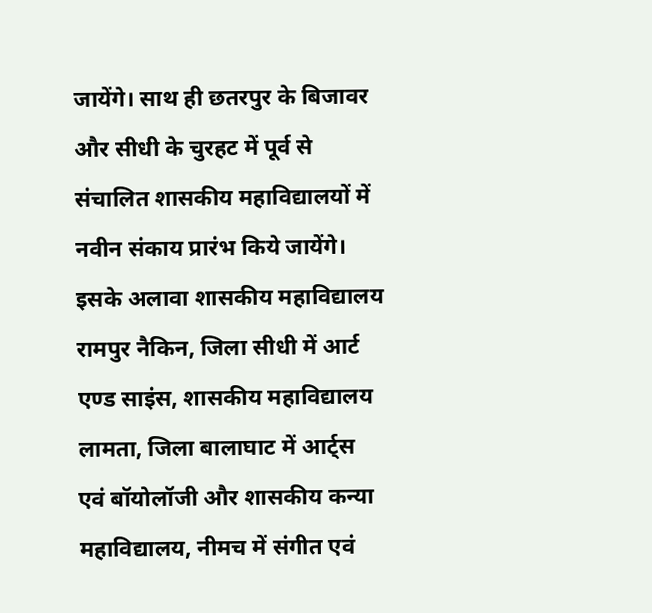जायेंगे। साथ ही छतरपुर के बिजावर और सीधी के चुरहट में पूर्व से संचालित शासकीय महाविद्यालयों में नवीन संकाय प्रारंभ किये जायेंगे। इसके अलावा शासकीय महाविद्यालय रामपुर नैकिन, जिला सीधी में आर्ट एण्ड साइंस, शासकीय महाविद्यालय लामता, जिला बालाघाट में आर्ट्स एवं बॉयोलॉजी और शासकीय कन्या महाविद्यालय, नीमच में संगीत एवं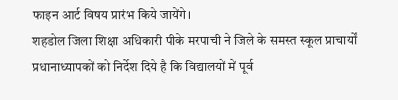फाइन आर्ट विषय प्रारंभ किये जायेंगे।
शहडोल जिला शिक्षा अधिकारी पीके मरपाची ने जिले के समस्त स्कूल प्राचार्यों प्रधानाध्यापकों को निर्देश दिये है कि विद्यालयों में पूर्व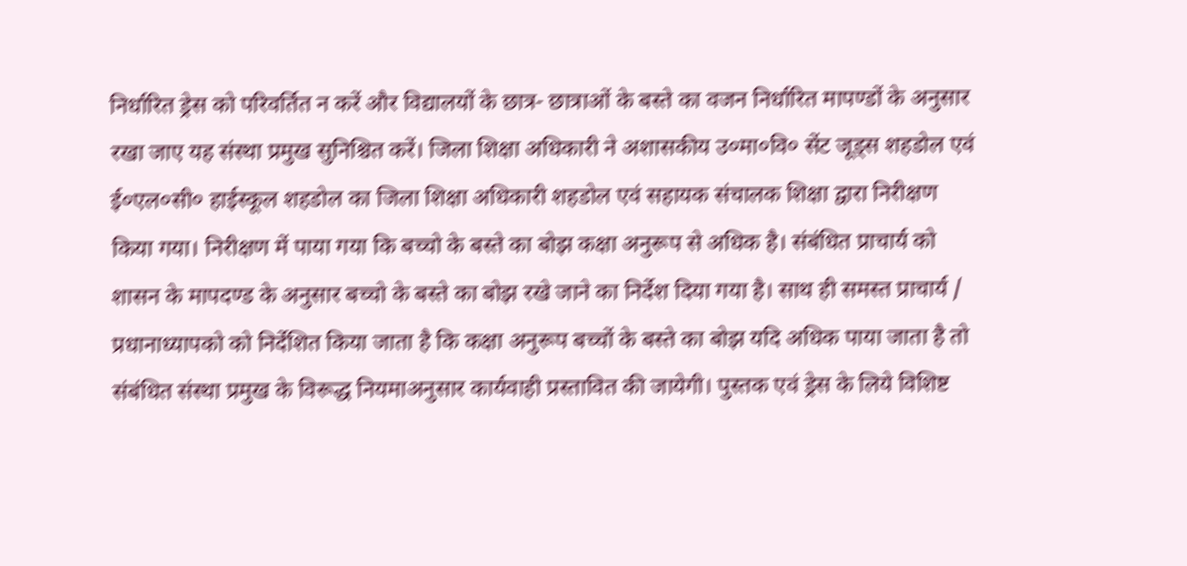निर्धारित ड्रेस को परिवर्तित न करें और विद्यालयों के छात्र- छात्राओं के बस्ते का वजन निर्धारित मापण्डों के अनुसार रखा जाए यह संस्था प्रमुख सुनिश्चित करें। जिला शिक्षा अधिकारी ने अशासकीय उ०मा०वि० सेंट जूड्स शहडोल एवं ई०एल०सी० हाईस्कूल शहडोल का जिला शिक्षा अधिकारी शहडोल एवं सहायक संचालक शिक्षा द्वारा निरीक्षण किया गया। निरीक्षण में पाया गया कि बच्चो के बस्ते का बोझ कक्षा अनुरूप से अधिक है। संबंधित प्राचार्य को शासन के मापदण्ड के अनुसार बच्चो के बस्ते का बोझ रखे जाने का निर्देश दिया गया है। साथ ही समस्त प्राचार्य / प्रधानाध्यापको को निर्देशित किया जाता है कि कक्षा अनुरूप बच्चों के बस्ते का बोझ यदि अधिक पाया जाता है तो संबंधित संस्था प्रमुख के विरूद्ध नियमाअनुसार कार्यवाही प्रस्तावित की जायेगी। पुस्तक एवं ड्रेस के लिये विशिष्ट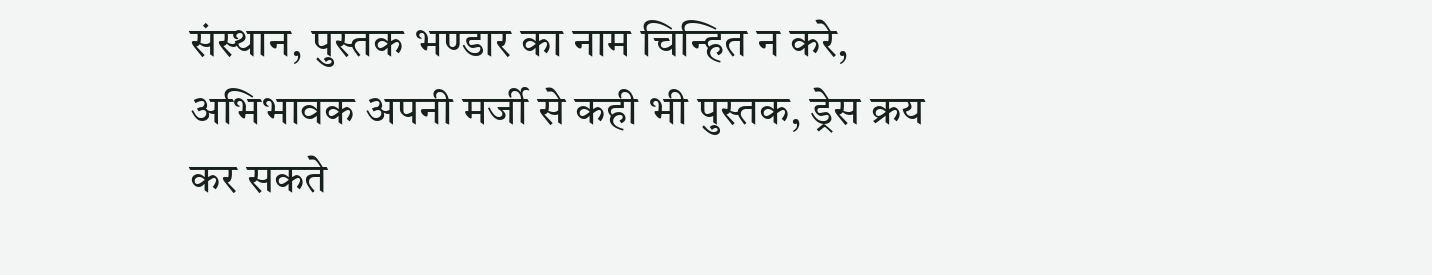संस्थान, पुस्तक भण्डार का नाम चिन्हित न करे, अभिभावक अपनी मर्जी से कही भी पुस्तक, ड्रेस क्रय कर सकते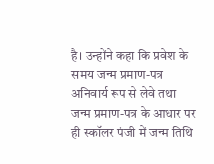है। उन्होंने कहा कि प्रवेश के समय जन्म प्रमाण-पत्र अनिवार्य रूप से लेवे तथा जन्म प्रमाण-पत्र के आधार पर ही स्कॉलर पंजी में जन्म तिथि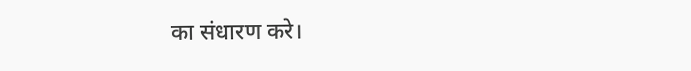का संधारण करे।